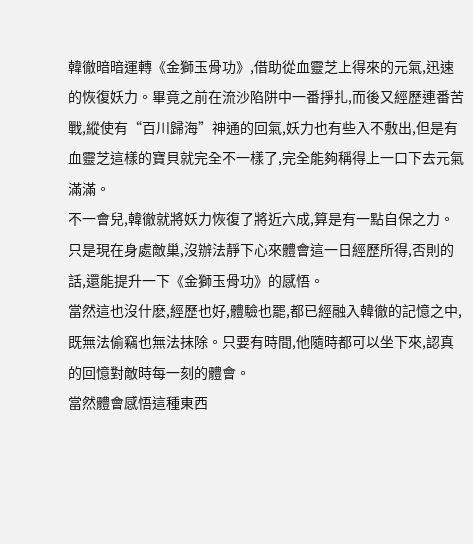韓徹暗暗運轉《金獅玉骨功》,借助從血靈芝上得來的元氣,迅速的恢復妖力。畢竟之前在流沙陷阱中一番掙扎,而後又經歷連番苦戰,縱使有“百川歸海”神通的回氣,妖力也有些入不敷出,但是有血靈芝這樣的寶貝就完全不一樣了,完全能夠稱得上一口下去元氣滿滿。
不一會兒,韓徹就將妖力恢復了將近六成,算是有一點自保之力。只是現在身處敵巢,沒辦法靜下心來體會這一日經歷所得,否則的話,還能提升一下《金獅玉骨功》的感悟。
當然這也沒什麽,經歷也好,體驗也罷,都已經融入韓徹的記憶之中,既無法偷竊也無法抹除。只要有時間,他隨時都可以坐下來,認真的回憶對敵時每一刻的體會。
當然體會感悟這種東西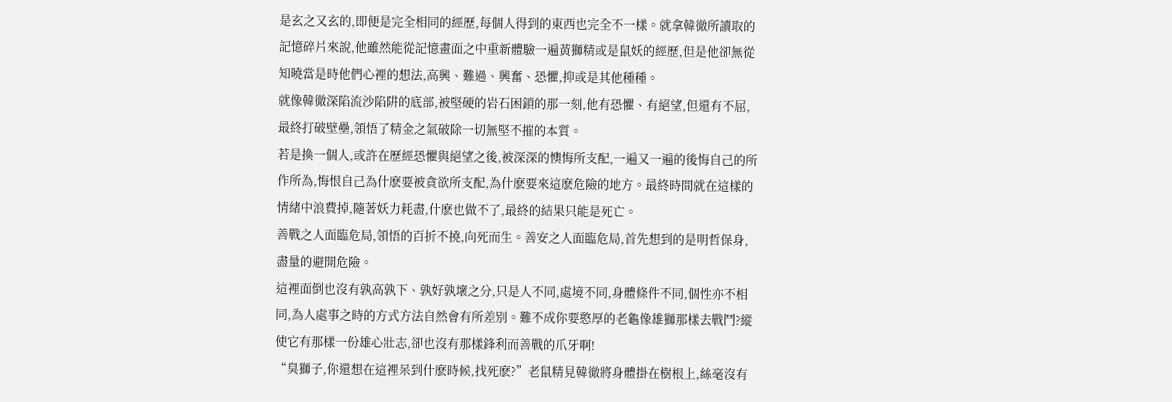是玄之又玄的,即便是完全相同的經歷,每個人得到的東西也完全不一樣。就拿韓徹所讀取的記憶碎片來說,他雖然能從記憶畫面之中重新體驗一遍黃獅精或是鼠妖的經歷,但是他卻無從知曉當是時他們心裡的想法,高興、難過、興奮、恐懼,抑或是其他種種。
就像韓徹深陷流沙陷阱的底部,被堅硬的岩石困鎖的那一刻,他有恐懼、有絕望,但還有不屈,最終打破壁壘,領悟了精金之氣破除一切無堅不摧的本質。
若是換一個人,或許在歷經恐懼與絕望之後,被深深的懊悔所支配,一遍又一遍的後悔自己的所作所為,悔恨自己為什麽要被貪欲所支配,為什麽要來這麽危險的地方。最終時間就在這樣的情緒中浪費掉,隨著妖力耗盡,什麽也做不了,最終的結果只能是死亡。
善戰之人面臨危局,領悟的百折不撓,向死而生。善安之人面臨危局,首先想到的是明哲保身,盡量的避開危險。
這裡面倒也沒有孰高孰下、孰好孰壞之分,只是人不同,處境不同,身體條件不同,個性亦不相同,為人處事之時的方式方法自然會有所差別。難不成你要憨厚的老龜像雄獅那樣去戰鬥?縱使它有那樣一份雄心壯志,卻也沒有那樣鋒利而善戰的爪牙啊!
“臭獅子,你還想在這裡呆到什麽時候,找死麽?”老鼠精見韓徹將身體掛在樹根上,絲毫沒有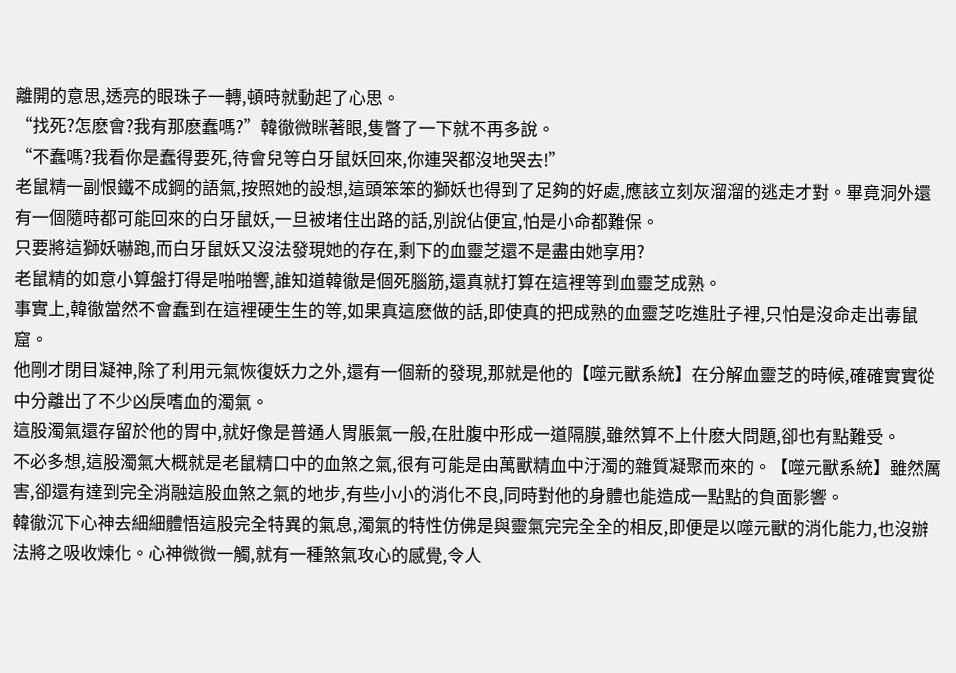離開的意思,透亮的眼珠子一轉,頓時就動起了心思。
“找死?怎麽會?我有那麽蠢嗎?”韓徹微眯著眼,隻瞥了一下就不再多說。
“不蠢嗎?我看你是蠢得要死,待會兒等白牙鼠妖回來,你連哭都沒地哭去!”
老鼠精一副恨鐵不成鋼的語氣,按照她的設想,這頭笨笨的獅妖也得到了足夠的好處,應該立刻灰溜溜的逃走才對。畢竟洞外還有一個隨時都可能回來的白牙鼠妖,一旦被堵住出路的話,別說佔便宜,怕是小命都難保。
只要將這獅妖嚇跑,而白牙鼠妖又沒法發現她的存在,剩下的血靈芝還不是盡由她享用?
老鼠精的如意小算盤打得是啪啪響,誰知道韓徹是個死腦筋,還真就打算在這裡等到血靈芝成熟。
事實上,韓徹當然不會蠢到在這裡硬生生的等,如果真這麽做的話,即使真的把成熟的血靈芝吃進肚子裡,只怕是沒命走出毒鼠窟。
他剛才閉目凝神,除了利用元氣恢復妖力之外,還有一個新的發現,那就是他的【噬元獸系統】在分解血靈芝的時候,確確實實從中分離出了不少凶戾嗜血的濁氣。
這股濁氣還存留於他的胃中,就好像是普通人胃脹氣一般,在肚腹中形成一道隔膜,雖然算不上什麽大問題,卻也有點難受。
不必多想,這股濁氣大概就是老鼠精口中的血煞之氣,很有可能是由萬獸精血中汙濁的雜質凝聚而來的。【噬元獸系統】雖然厲害,卻還有達到完全消融這股血煞之氣的地步,有些小小的消化不良,同時對他的身體也能造成一點點的負面影響。
韓徹沉下心神去細細體悟這股完全特異的氣息,濁氣的特性仿佛是與靈氣完完全全的相反,即便是以噬元獸的消化能力,也沒辦法將之吸收煉化。心神微微一觸,就有一種煞氣攻心的感覺,令人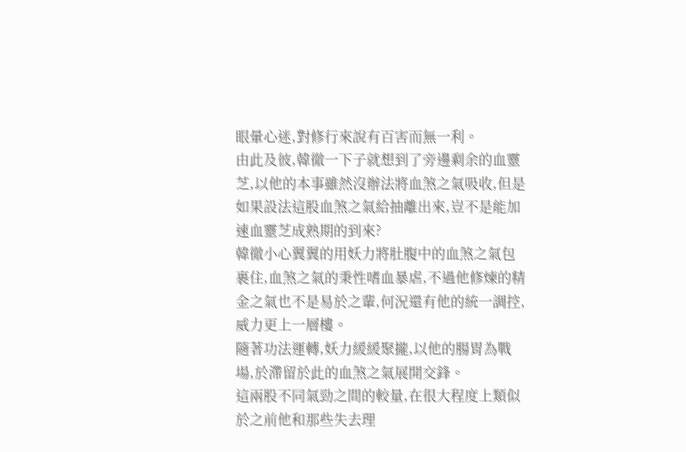眼暈心迷,對修行來說有百害而無一利。
由此及彼,韓徹一下子就想到了旁邊剩余的血靈芝,以他的本事雖然沒辦法將血煞之氣吸收,但是如果設法這股血煞之氣給抽離出來,豈不是能加速血靈芝成熟期的到來?
韓徹小心翼翼的用妖力將肚腹中的血煞之氣包裹住,血煞之氣的秉性嗜血暴虐,不過他修煉的精金之氣也不是易於之輩,何況還有他的統一調控,威力更上一層樓。
隨著功法運轉,妖力緩緩聚攏,以他的腸胃為戰場,於滯留於此的血煞之氣展開交鋒。
這兩股不同氣勁之間的較量,在很大程度上類似於之前他和那些失去理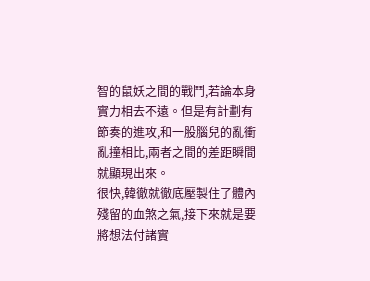智的鼠妖之間的戰鬥,若論本身實力相去不遠。但是有計劃有節奏的進攻,和一股腦兒的亂衝亂撞相比,兩者之間的差距瞬間就顯現出來。
很快,韓徹就徹底壓製住了體內殘留的血煞之氣,接下來就是要將想法付諸實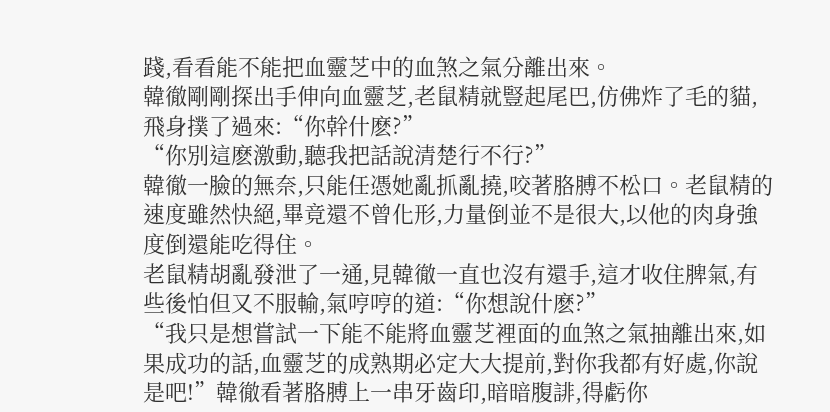踐,看看能不能把血靈芝中的血煞之氣分離出來。
韓徹剛剛探出手伸向血靈芝,老鼠精就豎起尾巴,仿佛炸了毛的貓,飛身撲了過來:“你幹什麽?”
“你別這麽激動,聽我把話說清楚行不行?”
韓徹一臉的無奈,只能任憑她亂抓亂撓,咬著胳膊不松口。老鼠精的速度雖然快絕,畢竟還不曾化形,力量倒並不是很大,以他的肉身強度倒還能吃得住。
老鼠精胡亂發泄了一通,見韓徹一直也沒有還手,這才收住脾氣,有些後怕但又不服輸,氣哼哼的道:“你想說什麽?”
“我只是想嘗試一下能不能將血靈芝裡面的血煞之氣抽離出來,如果成功的話,血靈芝的成熟期必定大大提前,對你我都有好處,你說是吧!”韓徹看著胳膊上一串牙齒印,暗暗腹誹,得虧你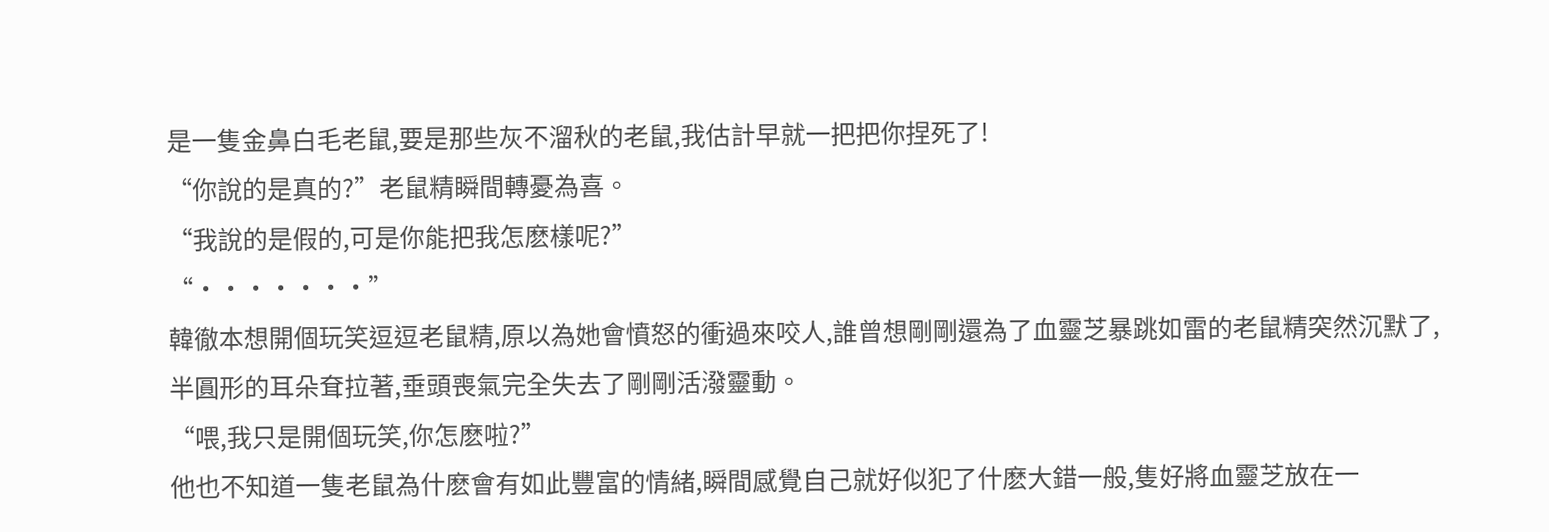是一隻金鼻白毛老鼠,要是那些灰不溜秋的老鼠,我估計早就一把把你捏死了!
“你說的是真的?”老鼠精瞬間轉憂為喜。
“我說的是假的,可是你能把我怎麽樣呢?”
“·······”
韓徹本想開個玩笑逗逗老鼠精,原以為她會憤怒的衝過來咬人,誰曾想剛剛還為了血靈芝暴跳如雷的老鼠精突然沉默了,半圓形的耳朵耷拉著,垂頭喪氣完全失去了剛剛活潑靈動。
“喂,我只是開個玩笑,你怎麽啦?”
他也不知道一隻老鼠為什麽會有如此豐富的情緒,瞬間感覺自己就好似犯了什麽大錯一般,隻好將血靈芝放在一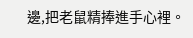邊,把老鼠精捧進手心裡。